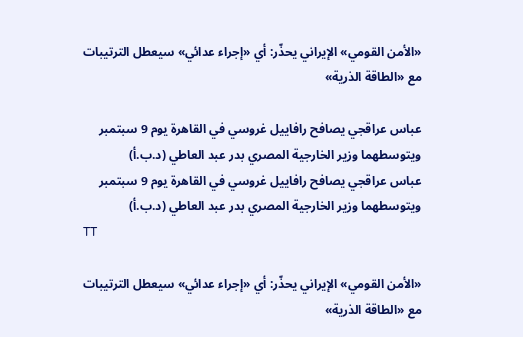«الأمن القومي» الإيراني يحذّر: أي «إجراء عدائي» سيعطل الترتيبات مع «الطاقة الذرية»

عباس عراقجي يصافح رافاييل غروسي في القاهرة يوم 9 سبتمبر ويتوسطهما وزير الخارجية المصري بدر عبد العاطي (د.ب.أ)
عباس عراقجي يصافح رافاييل غروسي في القاهرة يوم 9 سبتمبر ويتوسطهما وزير الخارجية المصري بدر عبد العاطي (د.ب.أ)
TT

«الأمن القومي» الإيراني يحذّر: أي «إجراء عدائي» سيعطل الترتيبات مع «الطاقة الذرية»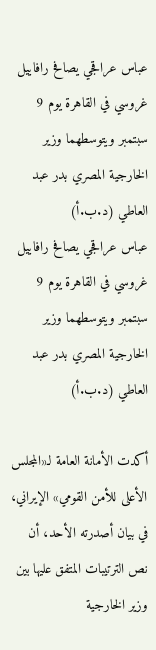عباس عراقجي يصافح رافاييل غروسي في القاهرة يوم 9 سبتمبر ويتوسطهما وزير الخارجية المصري بدر عبد العاطي (د.ب.أ)
عباس عراقجي يصافح رافاييل غروسي في القاهرة يوم 9 سبتمبر ويتوسطهما وزير الخارجية المصري بدر عبد العاطي (د.ب.أ)

أكدت الأمانة العامة لـ«المجلس الأعلى للأمن القومي» الإيراني، في بيان أصدرته الأحد، أن نص الترتيبات المتفق عليها بين وزير الخارجية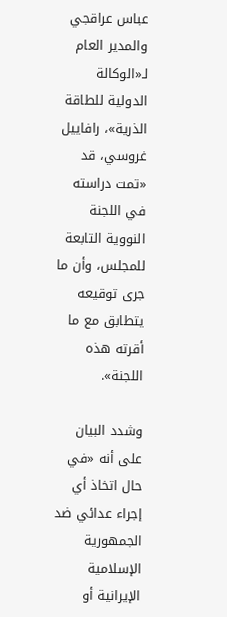عباس عراقجي والمدير العام لـ«الوكالة الدولية للطاقة الذرية»، رافاييل غروسي، قد «تمت دراسته في اللجنة النووية التابعة للمجلس، وأن ما جرى توقيعه يتطابق مع ما أقرته هذه اللجنة».

وشدد البيان على أنه «في حال اتخاذ أي إجراء عدائي ضد الجمهورية الإسلامية الإيرانية أو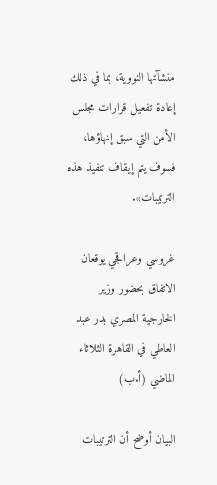منشآتها النووية، بما في ذلك إعادة تفعيل قرارات مجلس الأمن التي سبق إنهاؤها، فسوف يتم إيقاف تنفيذ هذه الترتيبات».

غروسي وعراقجي يوقعان الاتفاق بحضور وزير الخارجية المصري بدر عبد العاطي في القاهرة الثلاثاء الماضي (أ.ب)

البيان أوضح أن الترتيبات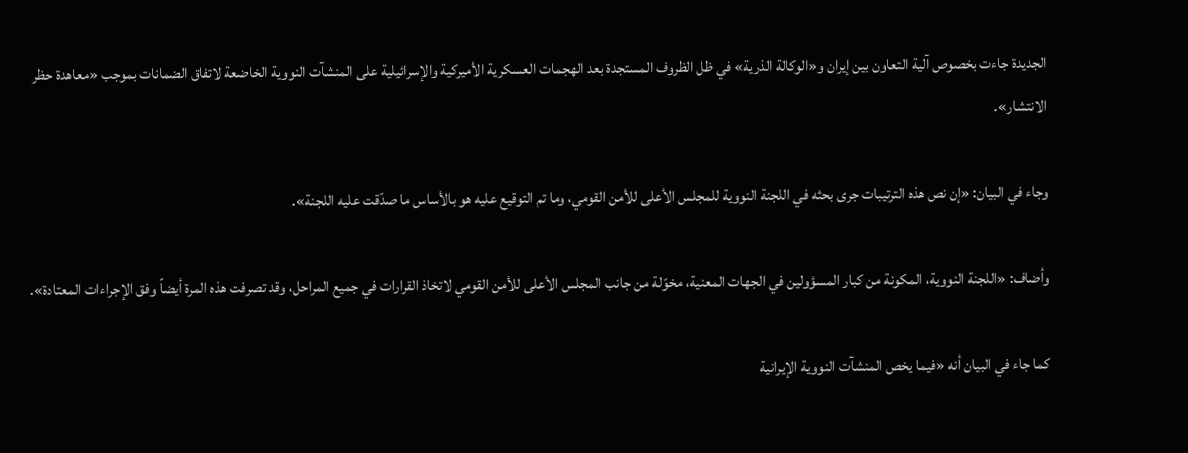الجديدة جاءت بخصوص آلية التعاون بين إيران و«الوكالة الذرية» في ظل الظروف المستجدة بعد الهجمات العسكرية الأميركية والإسرائيلية على المنشآت النووية الخاضعة لاتفاق الضمانات بموجب «معاهدة حظر الانتشار».

وجاء في البيان: «إن نص هذه الترتيبات جرى بحثه في اللجنة النووية للمجلس الأعلى للأمن القومي، وما تم التوقيع عليه هو بالأساس ما صدّقت عليه اللجنة».

وأضاف: «اللجنة النووية، المكونة من كبار المسؤولين في الجهات المعنية، مخوّلة من جانب المجلس الأعلى للأمن القومي لاتخاذ القرارات في جميع المراحل، وقد تصرفت هذه المرة أيضاً وفق الإجراءات المعتادة».

كما جاء في البيان أنه «فيما يخص المنشآت النووية الإيرانية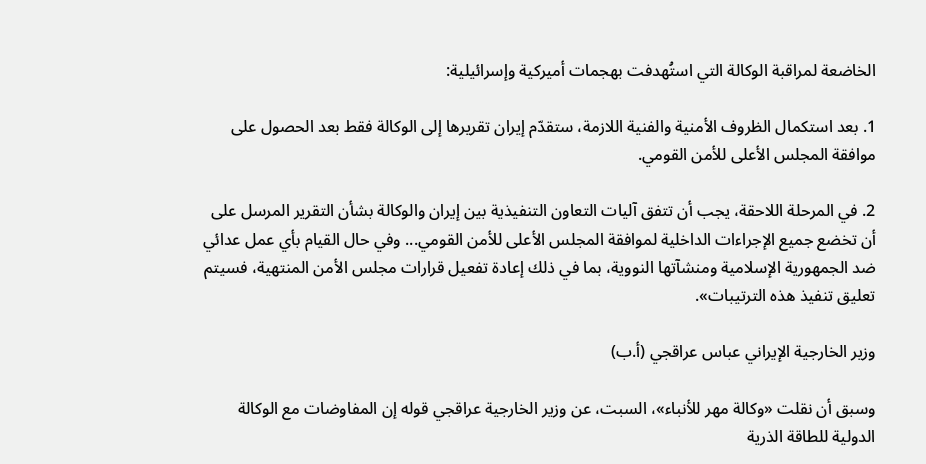الخاضعة لمراقبة الوكالة التي استُهدفت بهجمات أميركية وإسرائيلية:

1. بعد استكمال الظروف الأمنية والفنية اللازمة، ستقدّم إيران تقريرها إلى الوكالة فقط بعد الحصول على موافقة المجلس الأعلى للأمن القومي.

2. في المرحلة اللاحقة، يجب أن تتفق آليات التعاون التنفيذية بين إيران والوكالة بشأن التقرير المرسل على أن تخضع جميع الإجراءات الداخلية لموافقة المجلس الأعلى للأمن القومي... وفي حال القيام بأي عمل عدائي ضد الجمهورية الإسلامية ومنشآتها النووية، بما في ذلك إعادة تفعيل قرارات مجلس الأمن المنتهية، فسيتم تعليق تنفيذ هذه الترتيبات».

وزير الخارجية الإيراني عباس عراقجي (أ.ب)

وسبق أن نقلت «وكالة مهر للأنباء»، السبت، عن وزير الخارجية عراقجي قوله إن المفاوضات مع الوكالة الدولية للطاقة الذرية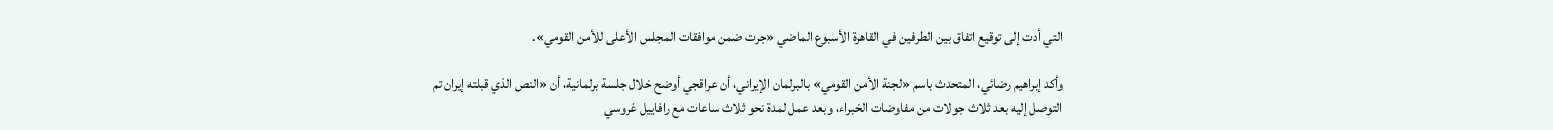التي أدت إلى توقيع اتفاق بين الطرفين في القاهرة الأسبوع الماضي «جرت ضمن موافقات المجلس الأعلى للأمن القومي».

وأكد إبراهيم رضائي، المتحدث باسم «لجنة الأمن القومي» بالبرلمان الإيراني، أن عراقجي أوضح خلال جلسة برلمانية، أن «النص الذي قبلته إيران تم التوصل إليه بعد ثلاث جولات من مفاوضات الخبراء، وبعد عمل لمدة نحو ثلاث ساعات مع رافاييل غروسي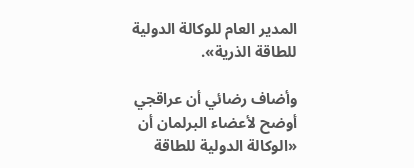المدير العام للوكالة الدولية للطاقة الذرية».

وأضاف رضائي أن عراقجي أوضح لأعضاء البرلمان أن «الوكالة الدولية للطاقة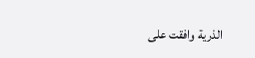الذرية وافقت على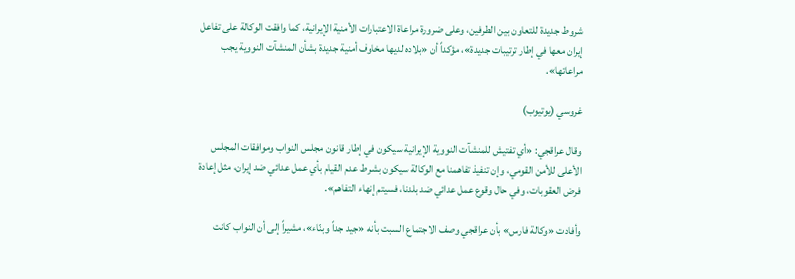شروط جديدة للتعاون بين الطرفين، وعلى ضرورة مراعاة الاعتبارات الأمنية الإيرانية، كما وافقت الوكالة على تفاعل إيران معها في إطار ترتيبات جديدة»، مؤكداً أن «بلاده لديها مخاوف أمنية جديدة بشأن المنشآت النووية يجب مراعاتها».

غروسي (يوتيوب)

وقال عراقجي: «أي تفتيش للمنشآت النووية الإيرانية سيكون في إطار قانون مجلس النواب وموافقات المجلس الأعلى للأمن القومي، وإن تنفيذ تفاهمنا مع الوكالة سيكون بشرط عدم القيام بأي عمل عدائي ضد إيران، مثل إعادة فرض العقوبات، وفي حال وقوع عمل عدائي ضد بلدنا، فسيتم إنهاء التفاهم».

وأفادت «وكالة فارس» بأن عراقجي وصف الاجتماع السبت بأنه «جيد جداً وبنّاء»، مشيراً إلى أن النواب كانت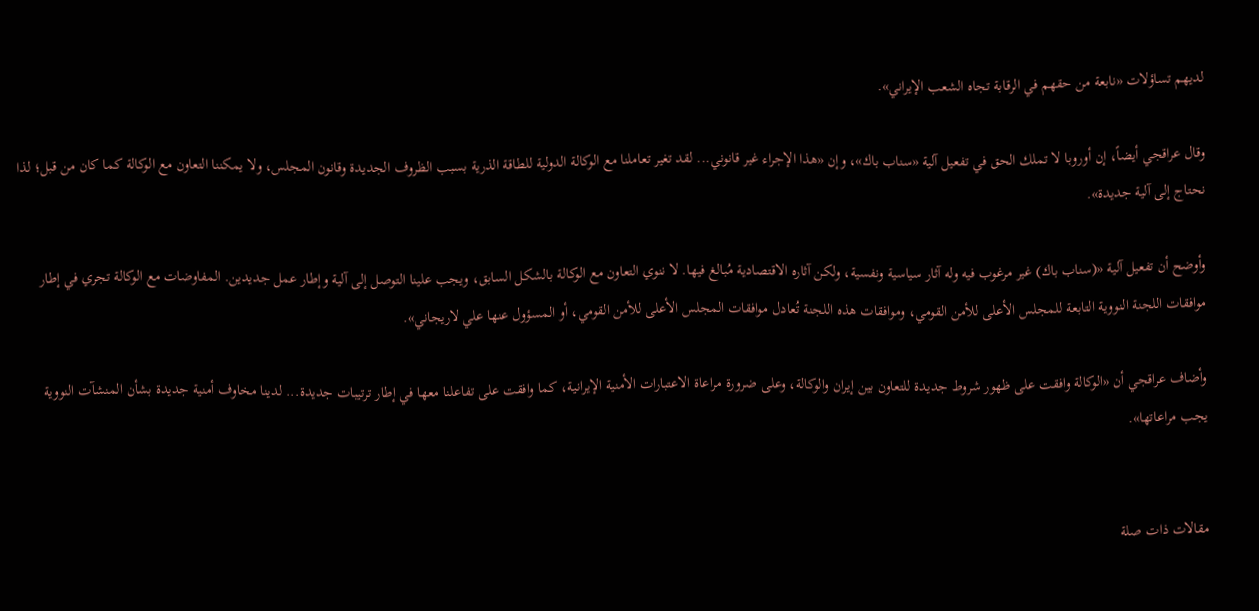لديهم تساؤلات «نابعة من حقهم في الرقابة تجاه الشعب الإيراني».

وقال عراقجي أيضاً، إن أوروبا لا تملك الحق في تفعيل آلية «سناب باك»، وإن «هذا الإجراء غير قانوني... لقد تغير تعاملنا مع الوكالة الدولية للطاقة الذرية بسبب الظروف الجديدة وقانون المجلس، ولا يمكننا التعاون مع الوكالة كما كان من قبل؛ لذا نحتاج إلى آلية جديدة».

وأوضح أن تفعيل آلية «(سناب باك) غير مرغوب فيه وله آثار سياسية ونفسية، ولكن آثاره الاقتصادية مُبالغ فيها. لا ننوي التعاون مع الوكالة بالشكل السابق، ويجب علينا التوصل إلى آلية وإطار عمل جديدين. المفاوضات مع الوكالة تجري في إطار موافقات اللجنة النووية التابعة للمجلس الأعلى للأمن القومي، وموافقات هذه اللجنة تُعادل موافقات المجلس الأعلى للأمن القومي، أو المسؤول عنها علي لاريجاني».

وأضاف عراقجي أن «الوكالة وافقت على ظهور شروط جديدة للتعاون بين إيران والوكالة، وعلى ضرورة مراعاة الاعتبارات الأمنية الإيرانية، كما وافقت على تفاعلنا معها في إطار ترتيبات جديدة... لدينا مخاوف أمنية جديدة بشأن المنشآت النووية يجب مراعاتها».


مقالات ذات صلة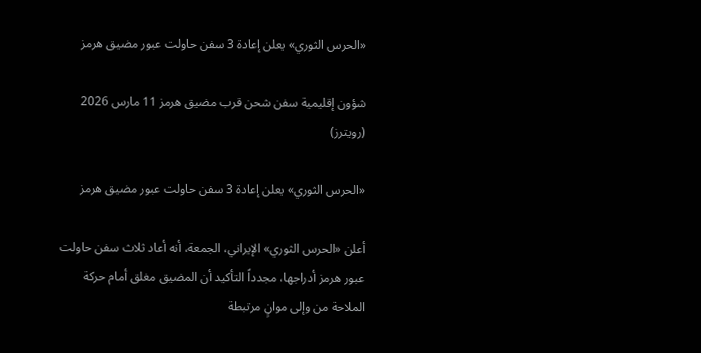«الحرس الثوري» يعلن إعادة 3 سفن حاولت عبور مضيق هرمز

شؤون إقليمية سفن شحن قرب مضيق هرمز 11 مارس 2026 (رويترز)

«الحرس الثوري» يعلن إعادة 3 سفن حاولت عبور مضيق هرمز

أعلن «الحرس الثوري» الإيراني، الجمعة، أنه أعاد ثلاث سفن حاولت عبور هرمز أدراجها، مجدداً التأكيد أن المضيق مغلق أمام حركة الملاحة من وإلى موانٍ مرتبطة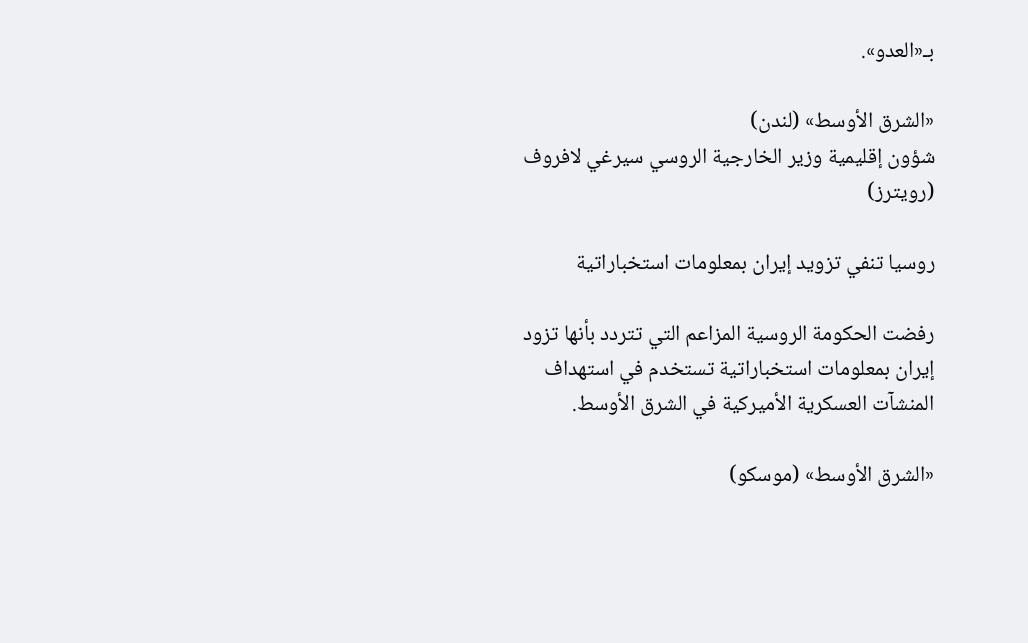بـ«العدو».

«الشرق الأوسط» (لندن)
شؤون إقليمية وزير الخارجية الروسي سيرغي لافروف (رويترز)

روسيا تنفي تزويد إيران بمعلومات استخباراتية

رفضت الحكومة الروسية المزاعم التي تتردد بأنها تزود إيران بمعلومات استخباراتية تستخدم في استهداف المنشآت العسكرية الأميركية في الشرق الأوسط.

«الشرق الأوسط» (موسكو)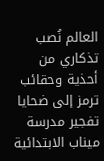العالم نُصب تذكاري من أحذية وحقائب ترمز إلى ضحايا تفجير مدرسة ميناب الابتدائية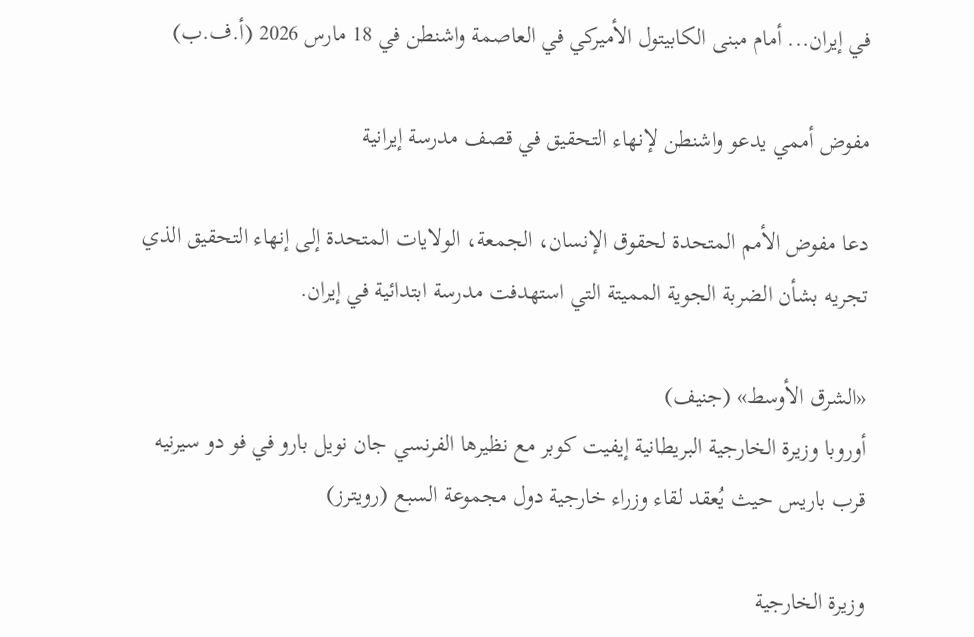في إيران... أمام مبنى الكابيتول الأميركي في العاصمة واشنطن في 18 مارس 2026 (أ.ف.ب)

مفوض أممي يدعو واشنطن لإنهاء التحقيق في قصف مدرسة إيرانية

دعا مفوض الأمم المتحدة لحقوق الإنسان، الجمعة، الولايات المتحدة إلى إنهاء التحقيق الذي تجريه بشأن الضربة الجوية المميتة التي استهدفت مدرسة ابتدائية في إيران.

«الشرق الأوسط» (جنيف)
أوروبا وزيرة الخارجية البريطانية إيفيت كوبر مع نظيرها الفرنسي جان نويل بارو في فو دو سيرنيه قرب باريس حيث يُعقد لقاء وزراء خارجية دول مجموعة السبع (رويترز)

وزيرة الخارجية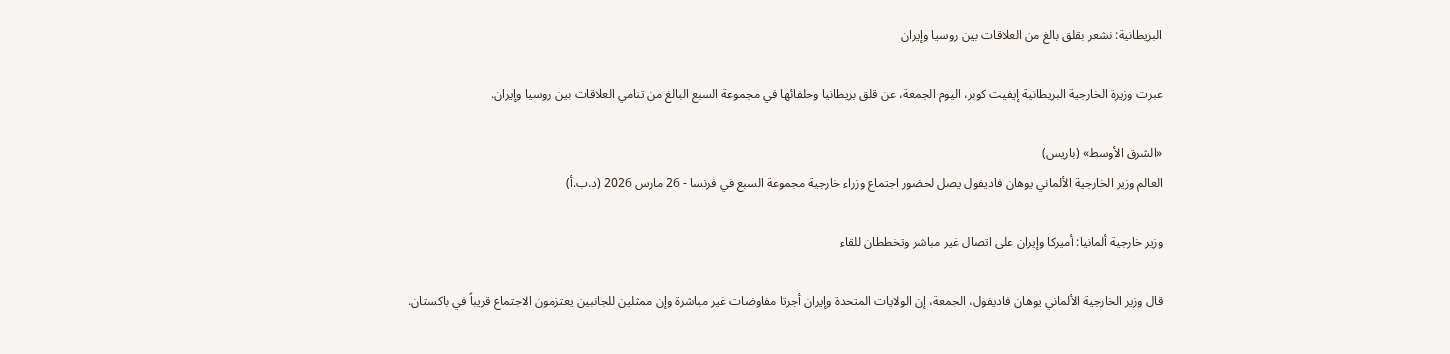البريطانية: نشعر بقلق بالغ من العلاقات بين روسيا وإيران

عبرت وزيرة الخارجية البريطانية إيفيت كوبر، اليوم الجمعة، عن قلق بريطانيا وحلفائها في ‌مجموعة ‌السبع البالغ من ‌تنامي العلاقات بين روسيا وإيران.

«الشرق الأوسط» (باريس)
العالم وزير الخارجية الألماني يوهان فاديفول يصل لحضور اجتماع وزراء خارجية مجموعة السبع في فرنسا - 26 مارس 2026 (د.ب.أ)

وزير خارجية ألمانيا: أميركا وإيران على اتصال غير مباشر وتخططان للقاء

قال وزير الخارجية الألماني يوهان فاديفول، الجمعة، إن الولايات المتحدة وإيران أجرتا مفاوضات غير مباشرة وإن ممثلين للجانبين يعتزمون الاجتماع قريباً في باكستان.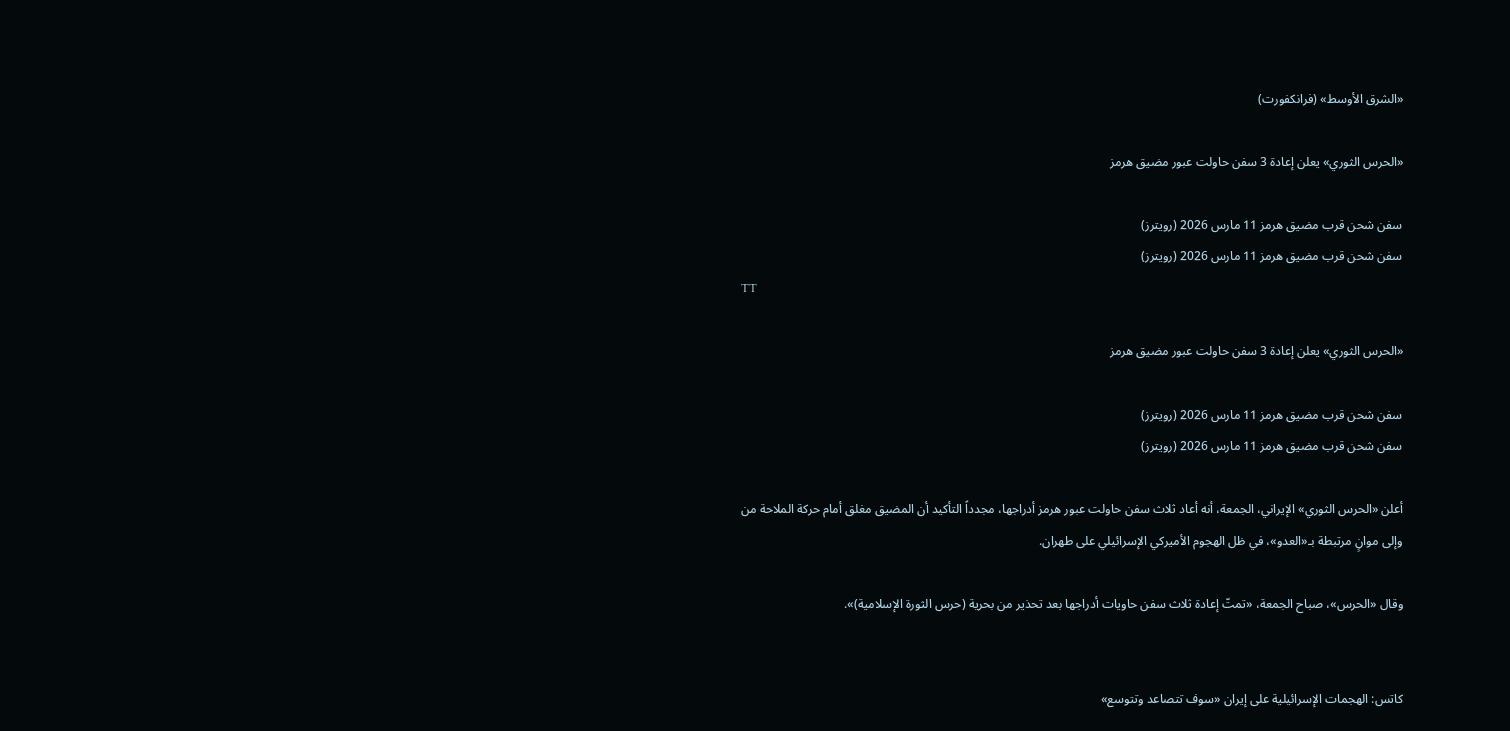«الشرق الأوسط» (فرانكفورت)

«الحرس الثوري» يعلن إعادة 3 سفن حاولت عبور مضيق هرمز

سفن شحن قرب مضيق هرمز 11 مارس 2026 (رويترز)
سفن شحن قرب مضيق هرمز 11 مارس 2026 (رويترز)
TT

«الحرس الثوري» يعلن إعادة 3 سفن حاولت عبور مضيق هرمز

سفن شحن قرب مضيق هرمز 11 مارس 2026 (رويترز)
سفن شحن قرب مضيق هرمز 11 مارس 2026 (رويترز)

أعلن «الحرس الثوري» الإيراني، الجمعة، أنه أعاد ثلاث سفن حاولت عبور هرمز أدراجها، مجدداً التأكيد أن المضيق مغلق أمام حركة الملاحة من وإلى موانٍ مرتبطة بـ«العدو»، في ظل الهجوم الأميركي الإسرائيلي على طهران.

وقال «الحرس»، صباح الجمعة، «تمتّ إعادة ثلاث سفن حاويات أدراجها بعد تحذير من بحرية (حرس الثورة الإسلامية)».


كاتس: الهجمات الإسرائيلية على إيران «سوف تتصاعد وتتوسع»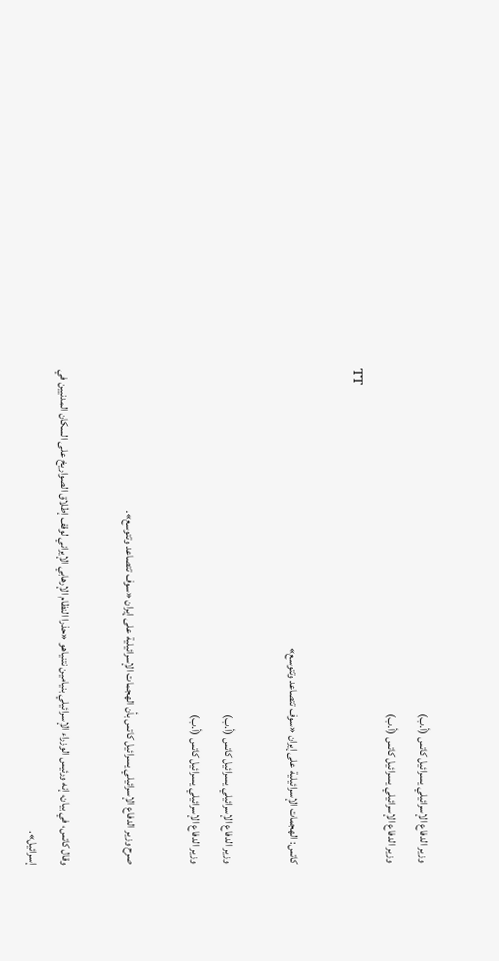وزير الدفاع الإسرائيلي يسرائيل كاتس (أ.ب)
وزير الدفاع الإسرائيلي يسرائيل كاتس (أ.ب)
TT

كاتس: الهجمات الإسرائيلية على إيران «سوف تتصاعد وتتوسع»

وزير الدفاع الإسرائيلي يسرائيل كاتس (أ.ب)
وزير الدفاع الإسرائيلي يسرائيل كاتس (أ.ب)

صرح وزير الدفاع الإسرائيلي يسرائيل كاتس بأن الهجمات الإسرائيلية على إيران «سوف تتصاعد وتتوسع».

وقال كاتس، في بيان، إنه ورئيس الوزراء الإسرائيلي بنيامين نتنياهو «حذرا النظام الإرهابي الإيراني لوقف إطلاق الصواريخ على السكان المدنيين في إسرائيل».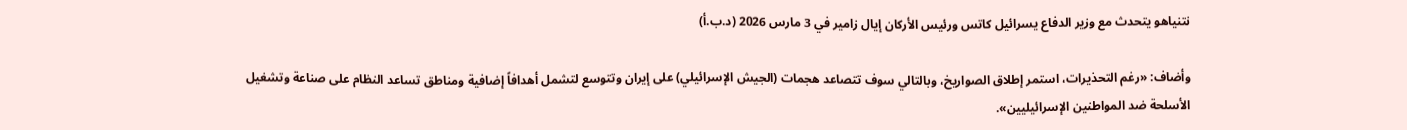نتنياهو يتحدث مع وزير الدفاع يسرائيل كاتس ورئيس الأركان إيال زامير في 3 مارس 2026 (د.ب.أ)

وأضاف: «رغم التحذيرات، استمر إطلاق الصواريخ، وبالتالي سوف تتصاعد هجمات (الجيش الإسرائيلي) على إيران وتتوسع لتشمل أهدافاً إضافية ومناطق تساعد النظام على صناعة وتشغيل الأسلحة ضد المواطنين الإسرائيليين».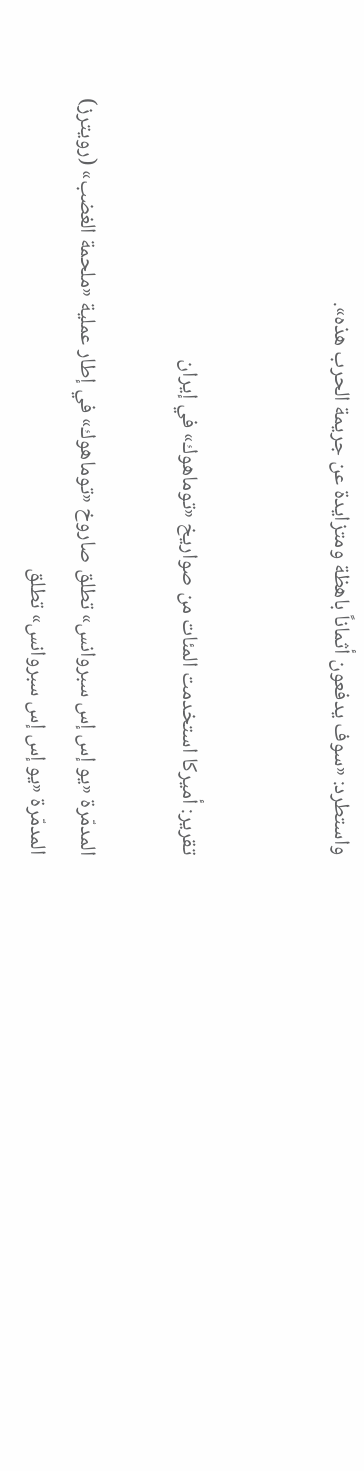واستطرد: «سوف يدفعون أثماناً باهظة ومتزايدة عن جريمة الحرب هذه».


تقرير: أميركا استخدمت المئات من صواريخ «توماهوك» في إيران

المدمّرة «يو إس إس سبروانس» تطلق صاروخ «توماهوك» في إطار عملية «ملحمة الغضب» (رويترز)
المدمّرة «يو إس إس سبروانس» تطلق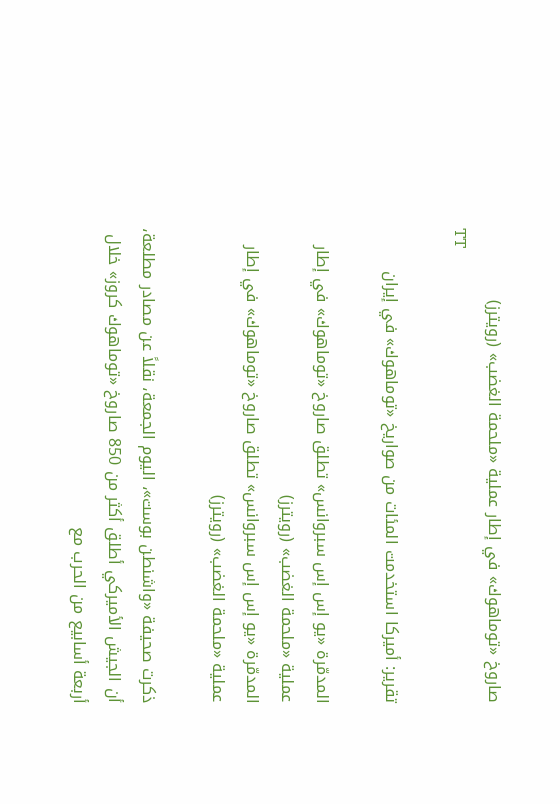صاروخ «توماهوك» في إطار عملية «ملحمة الغضب» (رويترز)
TT

تقرير: أميركا استخدمت المئات من صواريخ «توماهوك» في إيران

المدمّرة «يو إس إس سبروانس» تطلق صاروخ «توماهوك» في إطار عملية «ملحمة الغضب» (رويترز)
المدمّرة «يو إس إس سبروانس» تطلق صاروخ «توماهوك» في إطار عملية «ملحمة الغضب» (رويترز)

ذكرت صحيفة «واشنطن بوست»، اليوم الجمعة، نقلاً عن مصادر مطلعة، أن الجيش الأميركي أطلق أكثر من 850 صاروخ «توماهوك كروز» خلال أربعة أسابيع من الحرب مع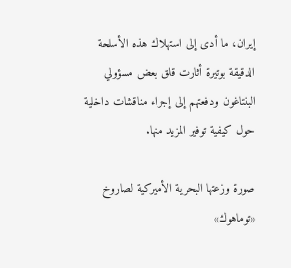إيران، ما أدى إلى استهلاك هذه الأسلحة الدقيقة بوتيرة أثارت قلق بعض مسؤولي البنتاغون ودفعتهم إلى إجراء مناقشات داخلية حول كيفية توفير المزيد منها.

صورة وزعتها البحرية الأميركية لصاروخ «توماهوك»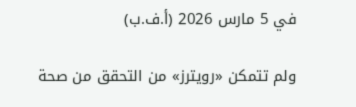في 5 مارس 2026 (أ.ف.ب)

ولم تتمكن «رويترز» من التحقق من صحة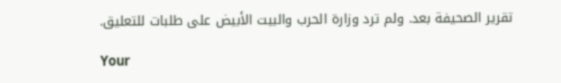تقرير الصحيفة بعد. ولم ترد وزارة الحرب والبيت الأبيض على طلبات للتعليق.

Your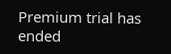Premium trial has ended